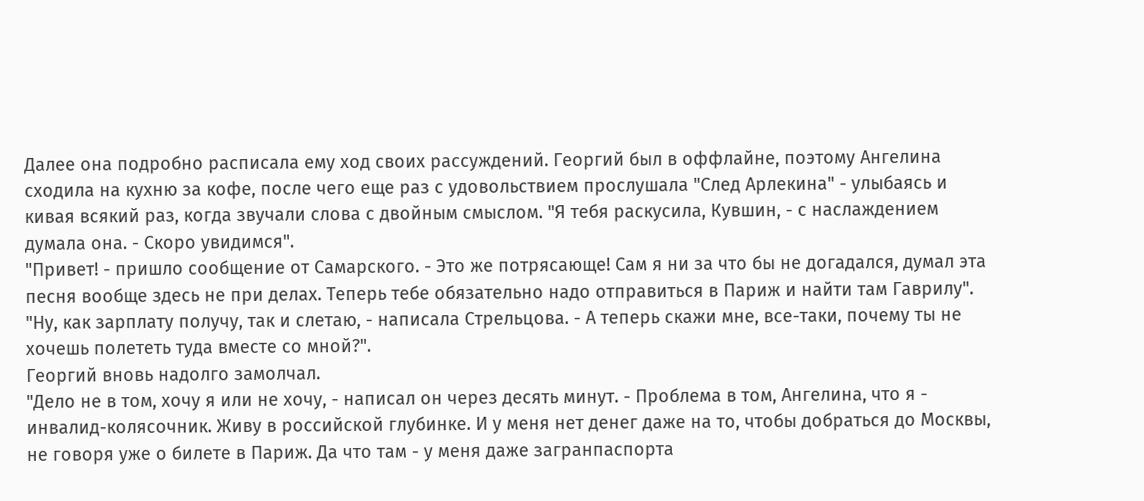Далее она подробно расписала ему ход своих рассуждений. Георгий был в оффлайне, поэтому Ангелина сходила на кухню за кофе, после чего еще раз с удовольствием прослушала "След Арлекина" - улыбаясь и кивая всякий раз, когда звучали слова с двойным смыслом. "Я тебя раскусила, Кувшин, - с наслаждением думала она. - Скоро увидимся".
"Привет! - пришло сообщение от Самарского. - Это же потрясающе! Сам я ни за что бы не догадался, думал эта песня вообще здесь не при делах. Теперь тебе обязательно надо отправиться в Париж и найти там Гаврилу".
"Ну, как зарплату получу, так и слетаю, - написала Стрельцова. - А теперь скажи мне, все-таки, почему ты не хочешь полететь туда вместе со мной?".
Георгий вновь надолго замолчал.
"Дело не в том, хочу я или не хочу, - написал он через десять минут. - Проблема в том, Ангелина, что я - инвалид-колясочник. Живу в российской глубинке. И у меня нет денег даже на то, чтобы добраться до Москвы, не говоря уже о билете в Париж. Да что там - у меня даже загранпаспорта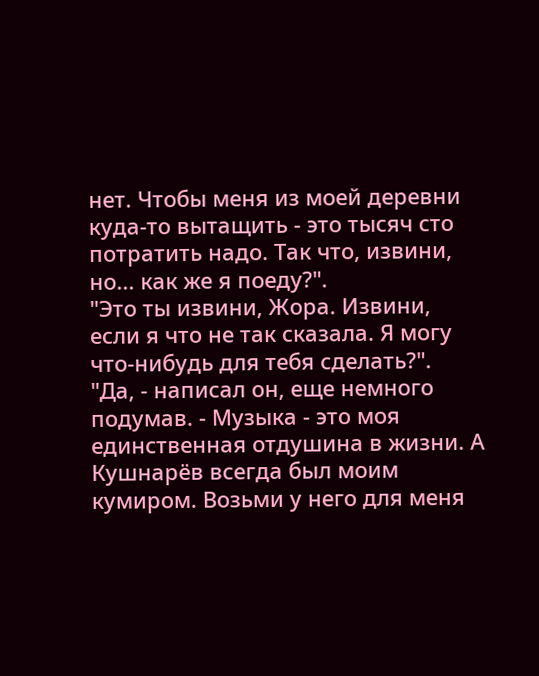нет. Чтобы меня из моей деревни куда-то вытащить - это тысяч сто потратить надо. Так что, извини, но... как же я поеду?".
"Это ты извини, Жора. Извини, если я что не так сказала. Я могу что-нибудь для тебя сделать?".
"Да, - написал он, еще немного подумав. - Музыка - это моя единственная отдушина в жизни. А Кушнарёв всегда был моим кумиром. Возьми у него для меня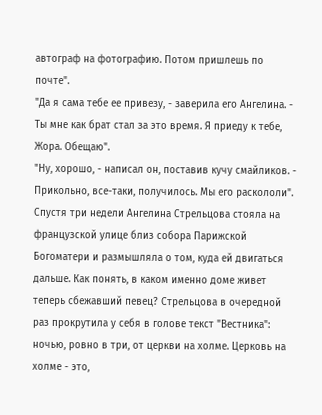автограф на фотографию. Потом пришлешь по почте".
"Да я сама тебе ее привезу, - заверила его Ангелина. - Ты мне как брат стал за это время. Я приеду к тебе, Жора. Обещаю".
"Ну, хорошо, - написал он, поставив кучу смайликов. - Прикольно, все-таки, получилось. Мы его раскололи".
Спустя три недели Ангелина Стрельцова стояла на французской улице близ собора Парижской Богоматери и размышляла о том, куда ей двигаться дальше. Как понять, в каком именно доме живет теперь сбежавший певец? Стрельцова в очередной раз прокрутила у себя в голове текст "Вестника": ночью, ровно в три, от церкви на холме. Церковь на холме - это,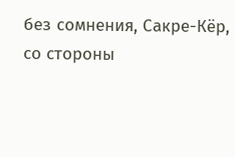без сомнения, Сакре-Кёр, со стороны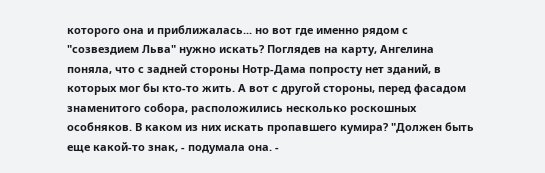которого она и приближалась... но вот где именно рядом с "созвездием Льва" нужно искать? Поглядев на карту, Ангелина поняла, что с задней стороны Нотр-Дама попросту нет зданий, в которых мог бы кто-то жить. А вот с другой стороны, перед фасадом знаменитого собора, расположились несколько роскошных особняков. В каком из них искать пропавшего кумира? "Должен быть еще какой-то знак, - подумала она. -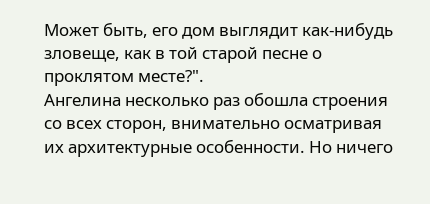Может быть, его дом выглядит как-нибудь зловеще, как в той старой песне о проклятом месте?".
Ангелина несколько раз обошла строения со всех сторон, внимательно осматривая их архитектурные особенности. Но ничего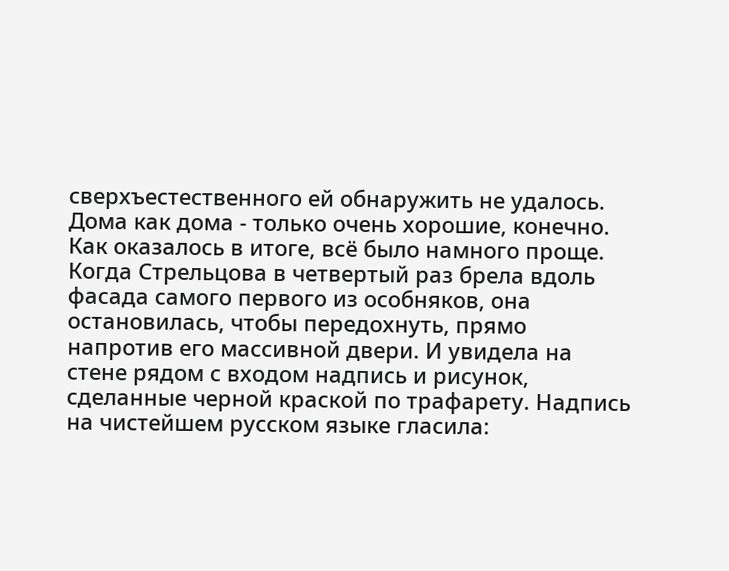сверхъестественного ей обнаружить не удалось. Дома как дома - только очень хорошие, конечно.
Как оказалось в итоге, всё было намного проще. Когда Стрельцова в четвертый раз брела вдоль фасада самого первого из особняков, она остановилась, чтобы передохнуть, прямо напротив его массивной двери. И увидела на стене рядом с входом надпись и рисунок, сделанные черной краской по трафарету. Надпись на чистейшем русском языке гласила: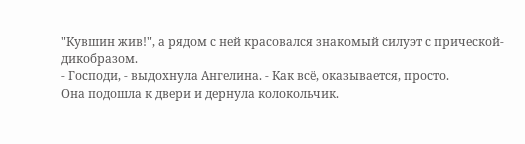"Кувшин жив!", а рядом с ней красовался знакомый силуэт с прической-дикобразом.
- Господи, - выдохнула Ангелина. - Как всё, оказывается, просто.
Она подошла к двери и дернула колокольчик.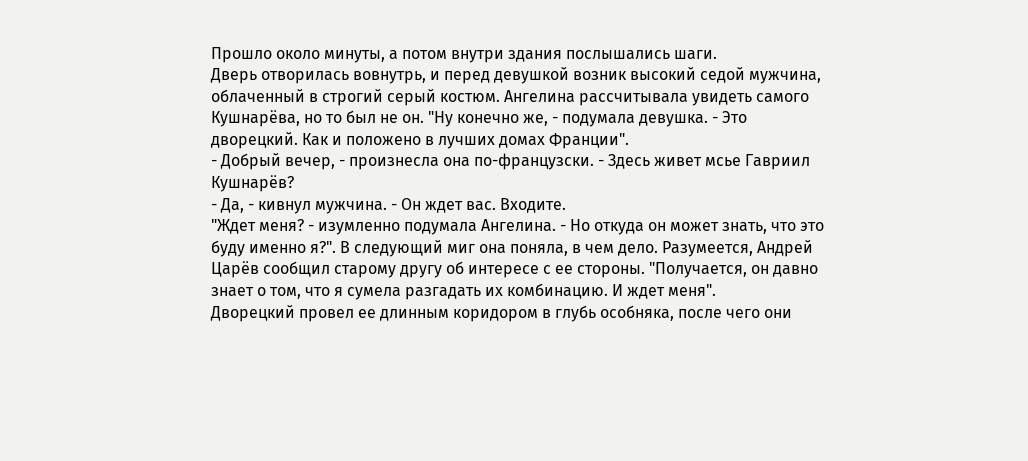Прошло около минуты, а потом внутри здания послышались шаги.
Дверь отворилась вовнутрь, и перед девушкой возник высокий седой мужчина, облаченный в строгий серый костюм. Ангелина рассчитывала увидеть самого Кушнарёва, но то был не он. "Ну конечно же, - подумала девушка. - Это дворецкий. Как и положено в лучших домах Франции".
- Добрый вечер, - произнесла она по-французски. - Здесь живет мсье Гавриил Кушнарёв?
- Да, - кивнул мужчина. - Он ждет вас. Входите.
"Ждет меня? - изумленно подумала Ангелина. - Но откуда он может знать, что это буду именно я?". В следующий миг она поняла, в чем дело. Разумеется, Андрей Царёв сообщил старому другу об интересе с ее стороны. "Получается, он давно знает о том, что я сумела разгадать их комбинацию. И ждет меня".
Дворецкий провел ее длинным коридором в глубь особняка, после чего они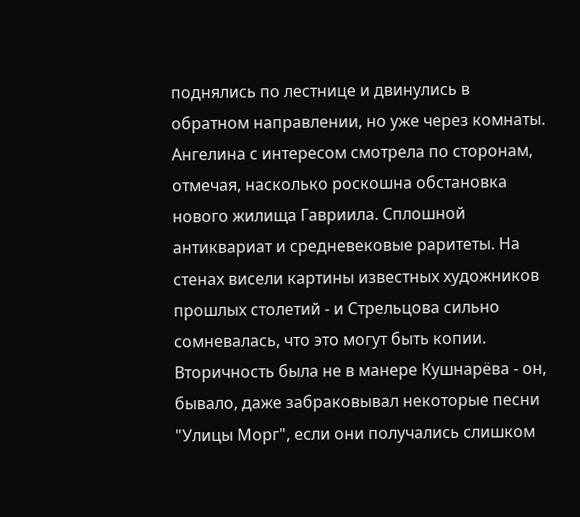поднялись по лестнице и двинулись в обратном направлении, но уже через комнаты. Ангелина с интересом смотрела по сторонам, отмечая, насколько роскошна обстановка нового жилища Гавриила. Сплошной антиквариат и средневековые раритеты. На стенах висели картины известных художников прошлых столетий - и Стрельцова сильно сомневалась, что это могут быть копии. Вторичность была не в манере Кушнарёва - он, бывало, даже забраковывал некоторые песни "Улицы Морг", если они получались слишком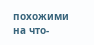похожими на что-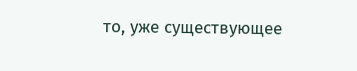то, уже существующее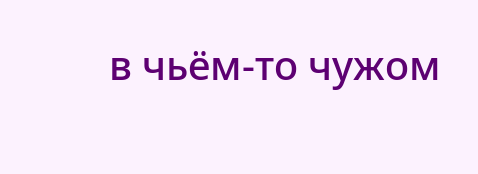в чьём-то чужом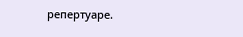репертуаре.